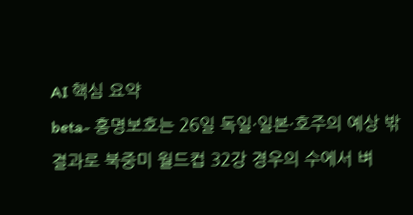AI 핵심 요약
beta- 홍명보호는 26일 독일·일본·호주의 예상 밖 결과로 북중미 월드컵 32강 경우의 수에서 벼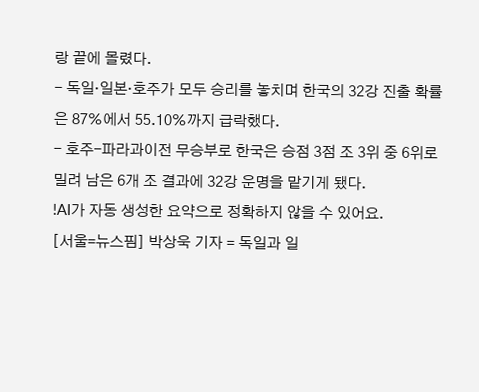랑 끝에 몰렸다.
- 독일·일본·호주가 모두 승리를 놓치며 한국의 32강 진출 확률은 87%에서 55.10%까지 급락했다.
- 호주-파라과이전 무승부로 한국은 승점 3점 조 3위 중 6위로 밀려 남은 6개 조 결과에 32강 운명을 맡기게 됐다.
!AI가 자동 생성한 요약으로 정확하지 않을 수 있어요.
[서울=뉴스핌] 박상욱 기자 = 독일과 일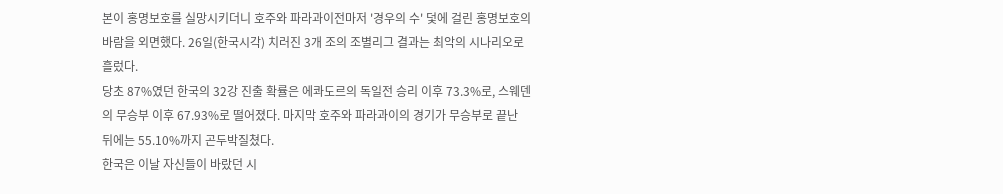본이 홍명보호를 실망시키더니 호주와 파라과이전마저 '경우의 수' 덫에 걸린 홍명보호의 바람을 외면했다. 26일(한국시각) 치러진 3개 조의 조별리그 결과는 최악의 시나리오로 흘렀다.
당초 87%였던 한국의 32강 진출 확률은 에콰도르의 독일전 승리 이후 73.3%로, 스웨덴의 무승부 이후 67.93%로 떨어졌다. 마지막 호주와 파라과이의 경기가 무승부로 끝난 뒤에는 55.10%까지 곤두박질쳤다.
한국은 이날 자신들이 바랐던 시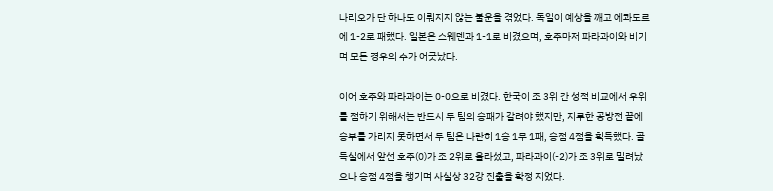나리오가 단 하나도 이뤄지지 않는 불운을 겪었다. 독일이 예상을 깨고 에콰도르에 1-2로 패했다. 일본은 스웨덴과 1-1로 비겼으며, 호주마저 파라과이와 비기며 모든 경우의 수가 어긋났다.

이어 호주와 파라과이는 0-0으로 비겼다. 한국이 조 3위 간 성적 비교에서 우위를 점하기 위해서는 반드시 두 팀의 승패가 갈려야 했지만, 지루한 공방전 끝에 승부를 가리지 못하면서 두 팀은 나란히 1승 1무 1패, 승점 4점을 획득했다. 골득실에서 앞선 호주(0)가 조 2위로 올라섰고, 파라과이(-2)가 조 3위로 밀려났으나 승점 4점을 챙기며 사실상 32강 진출을 확정 지었다.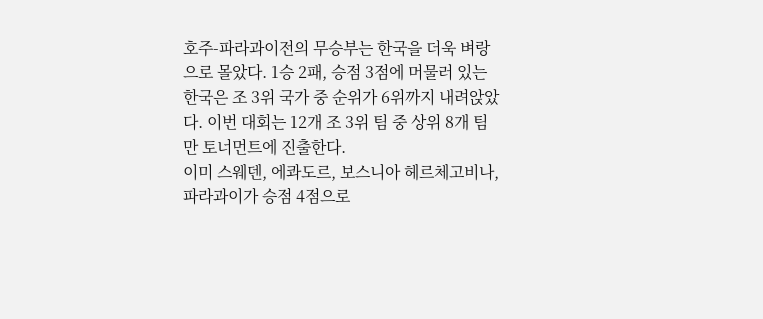호주-파라과이전의 무승부는 한국을 더욱 벼랑으로 몰았다. 1승 2패, 승점 3점에 머물러 있는 한국은 조 3위 국가 중 순위가 6위까지 내려앉았다. 이번 대회는 12개 조 3위 팀 중 상위 8개 팀만 토너먼트에 진출한다.
이미 스웨덴, 에콰도르, 보스니아 헤르체고비나, 파라과이가 승점 4점으로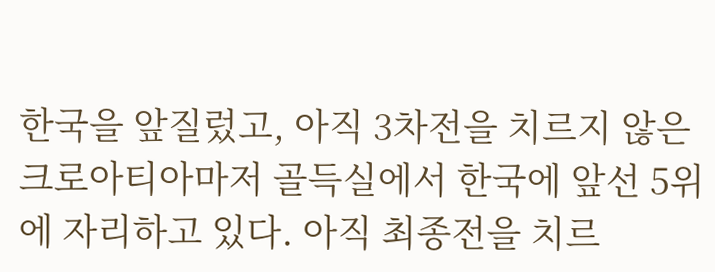한국을 앞질렀고, 아직 3차전을 치르지 않은 크로아티아마저 골득실에서 한국에 앞선 5위에 자리하고 있다. 아직 최종전을 치르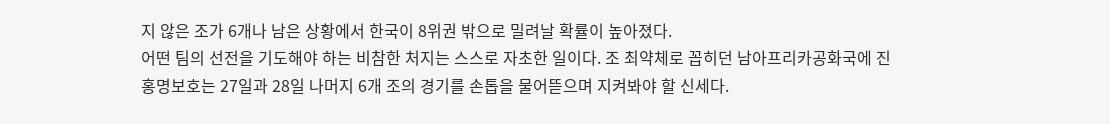지 않은 조가 6개나 남은 상황에서 한국이 8위권 밖으로 밀려날 확률이 높아졌다.
어떤 팀의 선전을 기도해야 하는 비참한 처지는 스스로 자초한 일이다. 조 최약체로 꼽히던 남아프리카공화국에 진 홍명보호는 27일과 28일 나머지 6개 조의 경기를 손톱을 물어뜯으며 지켜봐야 할 신세다.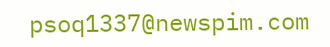psoq1337@newspim.com